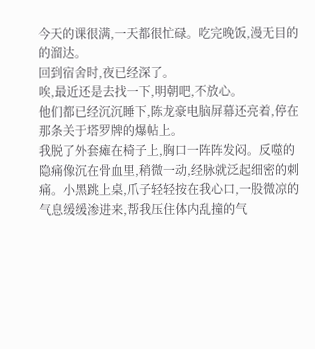今天的课很满,一天都很忙碌。吃完晚饭,漫无目的的溜达。
回到宿舍时,夜已经深了。
唉,最近还是去找一下,明朝吧,不放心。
他们都已经沉沉睡下,陈龙豪电脑屏幕还亮着,停在那条关于塔罗牌的爆帖上。
我脱了外套瘫在椅子上,胸口一阵阵发闷。反噬的隐痛像沉在骨血里,稍微一动,经脉就泛起细密的刺痛。小黑跳上桌,爪子轻轻按在我心口,一股微凉的气息缓缓渗进来,帮我压住体内乱撞的气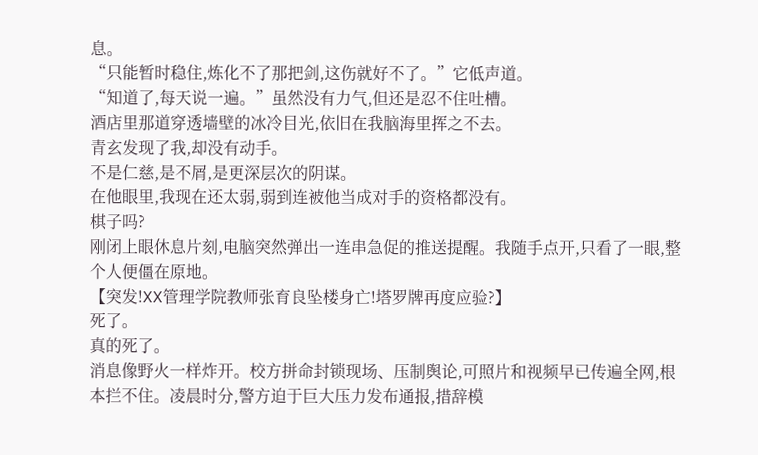息。
“只能暂时稳住,炼化不了那把剑,这伤就好不了。”它低声道。
“知道了,每天说一遍。”虽然没有力气,但还是忍不住吐槽。
酒店里那道穿透墙壁的冰冷目光,依旧在我脑海里挥之不去。
青玄发现了我,却没有动手。
不是仁慈,是不屑,是更深层次的阴谋。
在他眼里,我现在还太弱,弱到连被他当成对手的资格都没有。
棋子吗?
刚闭上眼休息片刻,电脑突然弹出一连串急促的推送提醒。我随手点开,只看了一眼,整个人便僵在原地。
【突发!XX管理学院教师张育良坠楼身亡!塔罗牌再度应验?】
死了。
真的死了。
消息像野火一样炸开。校方拼命封锁现场、压制舆论,可照片和视频早已传遍全网,根本拦不住。凌晨时分,警方迫于巨大压力发布通报,措辞模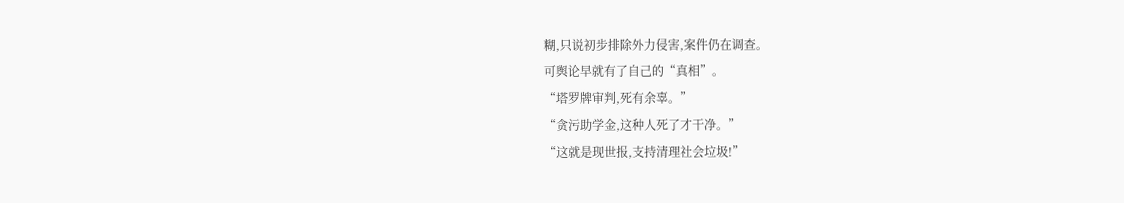糊,只说初步排除外力侵害,案件仍在调查。
可舆论早就有了自己的“真相”。
“塔罗牌审判,死有余辜。”
“贪污助学金,这种人死了才干净。”
“这就是现世报,支持清理社会垃圾!”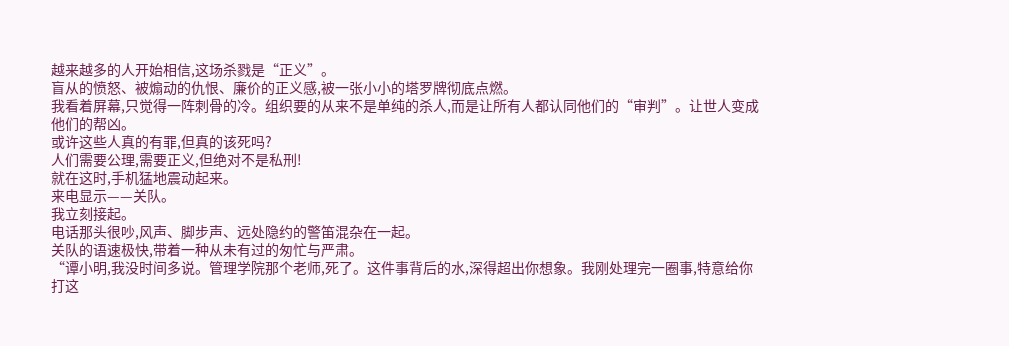越来越多的人开始相信,这场杀戮是“正义”。
盲从的愤怒、被煽动的仇恨、廉价的正义感,被一张小小的塔罗牌彻底点燃。
我看着屏幕,只觉得一阵刺骨的冷。组织要的从来不是单纯的杀人,而是让所有人都认同他们的“审判”。让世人变成他们的帮凶。
或许这些人真的有罪,但真的该死吗?
人们需要公理,需要正义,但绝对不是私刑!
就在这时,手机猛地震动起来。
来电显示——关队。
我立刻接起。
电话那头很吵,风声、脚步声、远处隐约的警笛混杂在一起。
关队的语速极快,带着一种从未有过的匆忙与严肃。
“谭小明,我没时间多说。管理学院那个老师,死了。这件事背后的水,深得超出你想象。我刚处理完一圈事,特意给你打这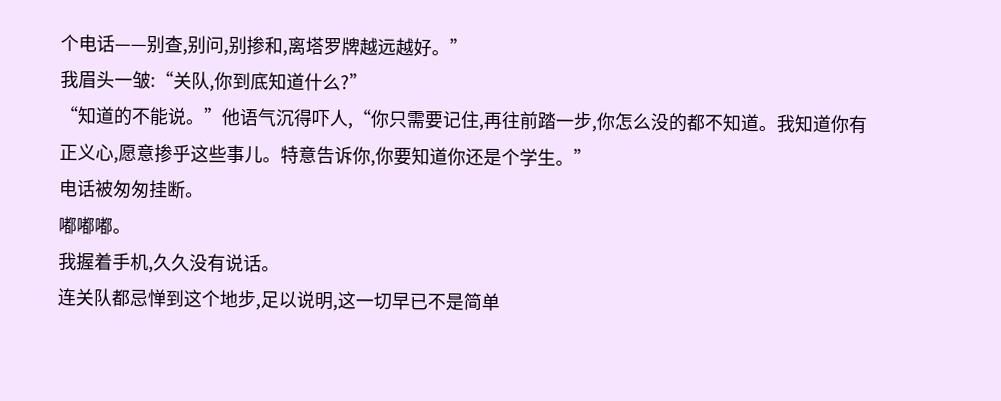个电话——别查,别问,别掺和,离塔罗牌越远越好。”
我眉头一皱:“关队,你到底知道什么?”
“知道的不能说。”他语气沉得吓人,“你只需要记住,再往前踏一步,你怎么没的都不知道。我知道你有正义心,愿意掺乎这些事儿。特意告诉你,你要知道你还是个学生。”
电话被匆匆挂断。
嘟嘟嘟。
我握着手机,久久没有说话。
连关队都忌惮到这个地步,足以说明,这一切早已不是简单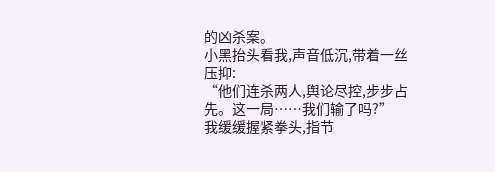的凶杀案。
小黑抬头看我,声音低沉,带着一丝压抑:
“他们连杀两人,舆论尽控,步步占先。这一局……我们输了吗?”
我缓缓握紧拳头,指节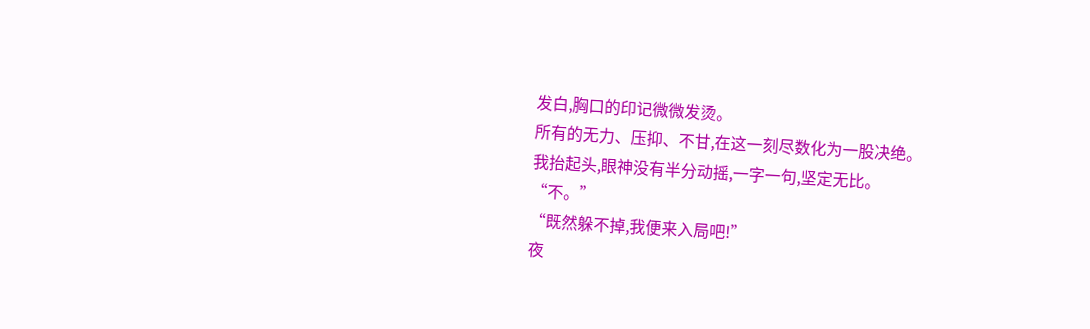发白,胸口的印记微微发烫。
所有的无力、压抑、不甘,在这一刻尽数化为一股决绝。
我抬起头,眼神没有半分动摇,一字一句,坚定无比。
“不。”
“既然躲不掉,我便来入局吧!”
夜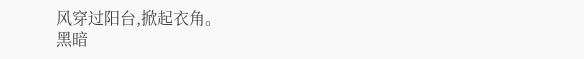风穿过阳台,掀起衣角。
黑暗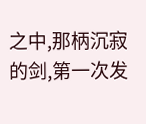之中,那柄沉寂的剑,第一次发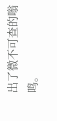出了微不可查的嗡鸣。